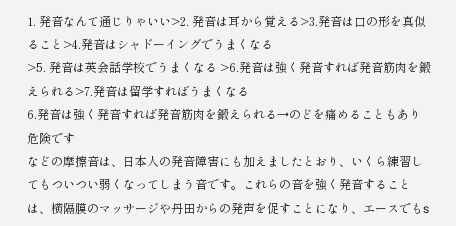1. 発音なんて通じりゃいい>2. 発音は耳から覚える>3.発音は口の形を真似ること>4.発音はシャドーイングでうまくなる
>5. 発音は英会話学校でうまくなる >6.発音は強く発音すれば発音筋肉を鍛えられる>7.発音は留学すればうまくなる
6.発音は強く発音すれば発音筋肉を鍛えられる→のどを痛めることもあり危険です
などの摩擦音は、日本人の発音障害にも加えましたとおり、いくら練習してもついつい弱くなってしまう音です。これらの音を強く発音することは、横隔膜のマッサージや丹田からの発声を促すことになり、エースでもs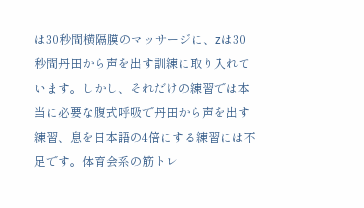は30秒間横隔膜のマッサージに、zは30秒間丹田から声を出す訓練に取り入れています。しかし、それだけの練習では本当に必要な腹式呼吸で丹田から声を出す練習、息を日本語の4倍にする練習には不足です。体育会系の筋トレ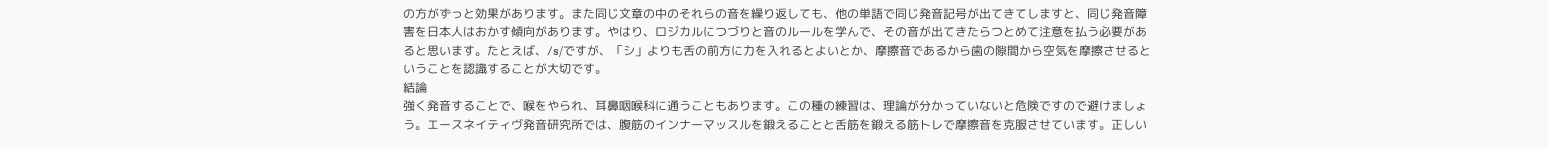の方がずっと効果があります。また同じ文章の中のそれらの音を繰り返しても、他の単語で同じ発音記号が出てきてしますと、同じ発音障害を日本人はおかす傾向があります。やはり、ロジカルにつづりと音のルールを学んで、その音が出てきたらつとめて注意を払う必要があると思います。たとえば、/s/ですが、「シ」よりも舌の前方に力を入れるとよいとか、摩擦音であるから歯の隙間から空気を摩擦させるということを認識することが大切です。
結論
強く発音することで、喉をやられ、耳鼻咽喉科に通うこともあります。この種の練習は、理論が分かっていないと危険ですので避けましょう。エースネイティヴ発音研究所では、腹筋のインナーマッスルを鍛えることと舌筋を鍛える筋トレで摩擦音を克服させています。正しい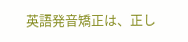英語発音矯正は、正し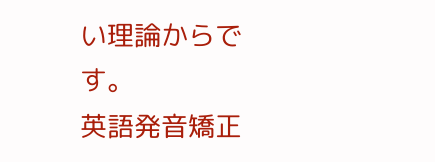い理論からです。
英語発音矯正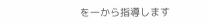を一から指導します